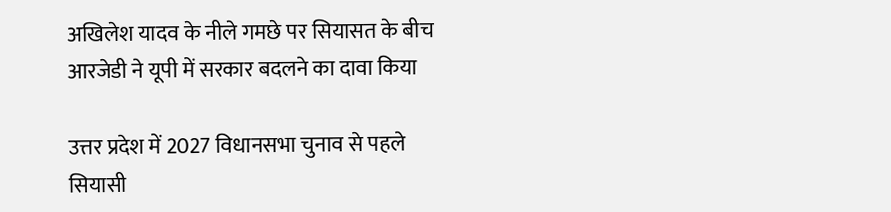अखिलेश यादव के नीले गमछे पर सियासत के बीच आरजेडी ने यूपी में सरकार बदलने का दावा किया

उत्तर प्रदेश में 2027 विधानसभा चुनाव से पहले सियासी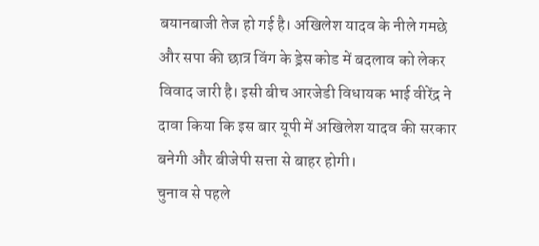बयानबाजी तेज हो गई है। अखिलेश यादव के नीले गमछे और सपा की छात्र विंग के ड्रेस कोड में बदलाव को लेकर विवाद जारी है। इसी बीच आरजेडी विधायक भाई वीरेंद्र ने दावा किया कि इस बार यूपी में अखिलेश यादव की सरकार बनेगी और बीजेपी सत्ता से बाहर होगी।
चुनाव से पहले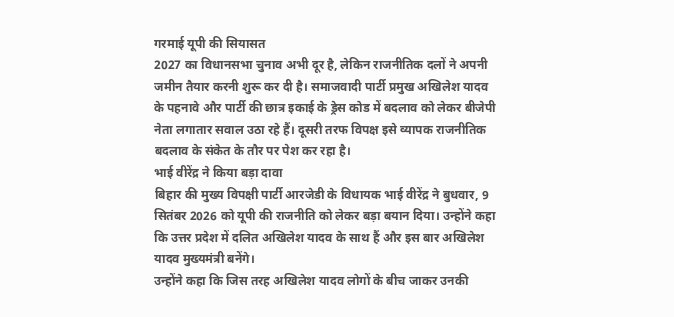गरमाई यूपी की सियासत
2027 का विधानसभा चुनाव अभी दूर है, लेकिन राजनीतिक दलों ने अपनी जमीन तैयार करनी शुरू कर दी है। समाजवादी पार्टी प्रमुख अखिलेश यादव के पहनावे और पार्टी की छात्र इकाई के ड्रेस कोड में बदलाव को लेकर बीजेपी नेता लगातार सवाल उठा रहे हैं। दूसरी तरफ विपक्ष इसे व्यापक राजनीतिक बदलाव के संकेत के तौर पर पेश कर रहा है।
भाई वीरेंद्र ने किया बड़ा दावा
बिहार की मुख्य विपक्षी पार्टी आरजेडी के विधायक भाई वीरेंद्र ने बुधवार, 9 सितंबर 2026 को यूपी की राजनीति को लेकर बड़ा बयान दिया। उन्होंने कहा कि उत्तर प्रदेश में दलित अखिलेश यादव के साथ हैं और इस बार अखिलेश यादव मुख्यमंत्री बनेंगे।
उन्होंने कहा कि जिस तरह अखिलेश यादव लोगों के बीच जाकर उनकी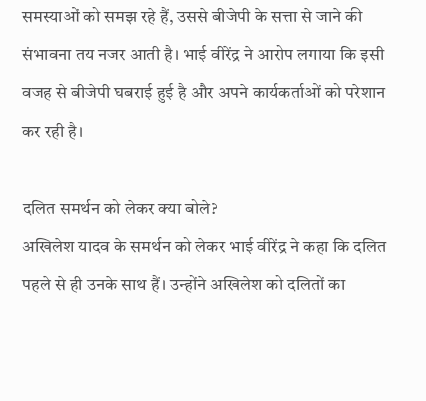समस्याओं को समझ रहे हैं, उससे बीजेपी के सत्ता से जाने की संभावना तय नजर आती है। भाई वीरेंद्र ने आरोप लगाया कि इसी वजह से बीजेपी घबराई हुई है और अपने कार्यकर्ताओं को परेशान कर रही है।

दलित समर्थन को लेकर क्या बोले?
अखिलेश यादव के समर्थन को लेकर भाई वीरेंद्र ने कहा कि दलित पहले से ही उनके साथ हैं। उन्होंने अखिलेश को दलितों का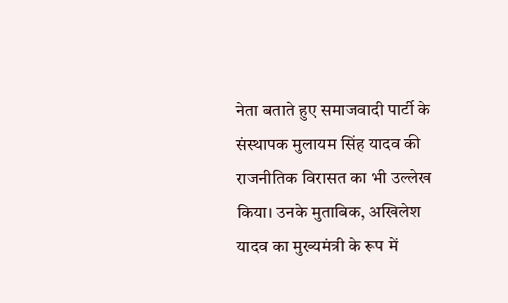नेता बताते हुए समाजवादी पार्टी के संस्थापक मुलायम सिंह यादव की राजनीतिक विरासत का भी उल्लेख किया। उनके मुताबिक, अखिलेश यादव का मुख्यमंत्री के रूप में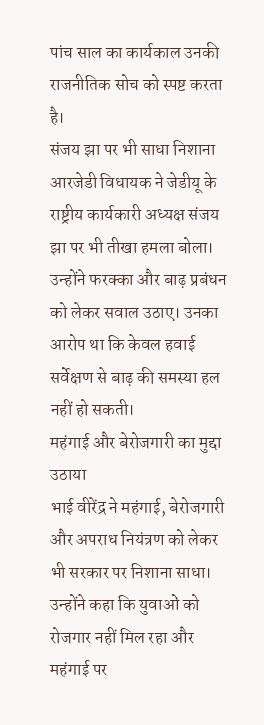पांच साल का कार्यकाल उनकी राजनीतिक सोच को स्पष्ट करता है।
संजय झा पर भी साधा निशाना
आरजेडी विधायक ने जेडीयू के राष्ट्रीय कार्यकारी अध्यक्ष संजय झा पर भी तीखा हमला बोला। उन्होंने फरक्का और बाढ़ प्रबंधन को लेकर सवाल उठाए। उनका आरोप था कि केवल हवाई सर्वेक्षण से बाढ़ की समस्या हल नहीं हो सकती।
महंगाई और बेरोजगारी का मुद्दा उठाया
भाई वीरेंद्र ने महंगाई, बेरोजगारी और अपराध नियंत्रण को लेकर भी सरकार पर निशाना साधा। उन्होंने कहा कि युवाओं को रोजगार नहीं मिल रहा और महंगाई पर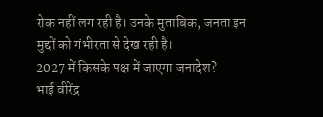रोक नहीं लग रही है। उनके मुताबिक, जनता इन मुद्दों को गंभीरता से देख रही है।
2027 में किसके पक्ष में जाएगा जनादेश?
भाई वीरेंद्र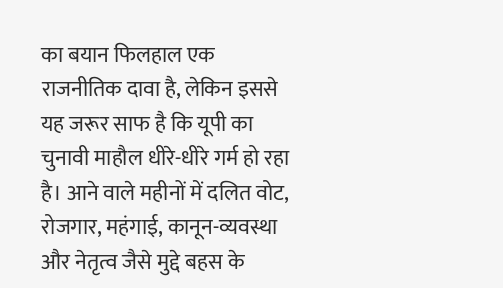का बयान फिलहाल एक राजनीतिक दावा है, लेकिन इससे यह जरूर साफ है कि यूपी का चुनावी माहौल धीरे-धीरे गर्म हो रहा है। आने वाले महीनों में दलित वोट, रोजगार, महंगाई, कानून-व्यवस्था और नेतृत्व जैसे मुद्दे बहस के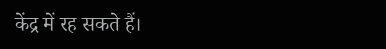केंद्र में रह सकते हैं।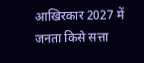आखिरकार 2027 में जनता किसे सत्ता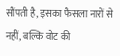सौंपती है, इसका फैसला नारों से नहीं, बल्कि वोट की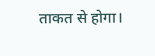ताकत से होगा।